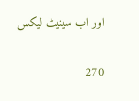اور اب سینیٹ لیکس

270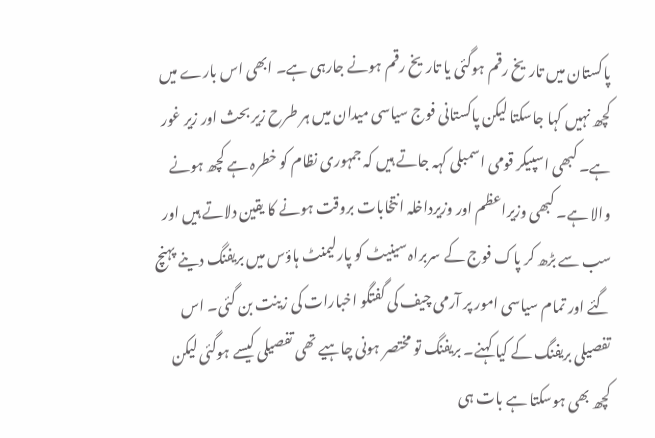پاکستان میں تاریخ رقم ہوگئی یا تاریخ رقم ہونے جارہی ہے۔ ابھی اس بارے میں کچھ نہیں کہا جاسکتا لیکن پاکستانی فوج سیاسی میدان میں ہر طرح زیر بحث اور زیر غور ہے۔ کبھی اسپیکر قومی اسمبلی کہہ جاتے ہیں کہ جمہوری نظام کو خطرہ ہے کچھ ہونے والا ہے۔ کبھی وزیراعظم اور وزیرداخلہ انتخابات بروقت ہونے کا یقین دلاتے ہیں اور سب سے بڑھ کر پاک فوج کے سربراہ سینیٹ کو پارلیمنٹ ہاؤس میں بریفنگ دینے پہنچ گئے اور تمام سیاسی امور پر آرمی چیف کی گفتگو اخبارات کی زینت بن گئی۔ اس تفصیلی بریفنگ کے کیا کہنے۔ بریفنگ تو مختصر ہونی چاہیے تھی تفصیلی کیسے ہوگئی لیکن کچھ بھی ہوسکتا ہے بات ہی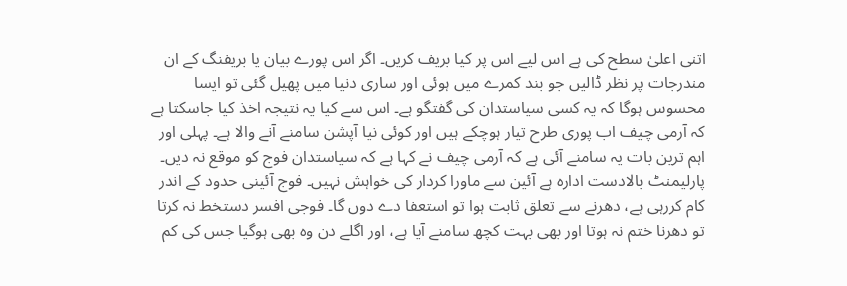اتنی اعلیٰ سطح کی ہے اس لیے اس پر کیا بریف کریں۔ اگر اس پورے بیان یا بریفنگ کے ان مندرجات پر نظر ڈالیں جو بند کمرے میں ہوئی اور ساری دنیا میں پھیل گئی تو ایسا محسوس ہوگا کہ یہ کسی سیاستدان کی گفتگو ہے۔ اس سے کیا یہ نتیجہ اخذ کیا جاسکتا ہے کہ آرمی چیف اب پوری طرح تیار ہوچکے ہیں اور کوئی نیا آپشن سامنے آنے والا ہے۔ پہلی اور اہم ترین بات یہ سامنے آئی ہے کہ آرمی چیف نے کہا ہے کہ سیاستدان فوج کو موقع نہ دیں۔ پارلیمنٹ بالادست ادارہ ہے آئین سے ماورا کردار کی خواہش نہیں۔ فوج آئینی حدود کے اندر کام کررہی ہے، دھرنے سے تعلق ثابت ہوا تو استعفا دے دوں گا۔ فوجی افسر دستخط نہ کرتا تو دھرنا ختم نہ ہوتا اور بھی بہت کچھ سامنے آیا ہے، اور اگلے دن وہ بھی ہوگیا جس کی کم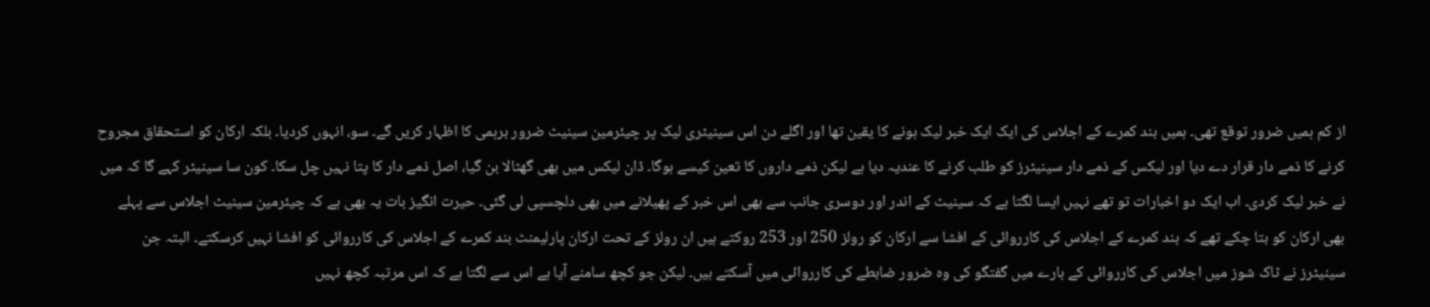از کم ہمیں ضرور توقع تھی۔ ہمیں بند کمرے کے اجلاس کی ایک ایک خبر لیک ہونے کا یقین تھا اور اگلے دن اس سینیٹری لیک پر چیئرمین سینیٹ ضرور برہمی کا اظہار کریں گے۔ سو، انہوں کردیا۔ بلکہ ارکان کو استحقاق مجروح کرنے کا ذمے دار قرار دے دیا اور لیکس کے ذمے دار سینیٹرز کو طلب کرنے کا عندیہ دیا ہے لیکن ذمے داروں کا تعین کیسے ہوگا۔ ڈان لیکس میں بھی گھٹالا بن گیا، اصل ذمے دار کا پتا نہیں چل سکا۔ کون سا سینیٹر کہے گا کہ میں نے خبر لیک کردی۔ اب ایک دو اخبارات تو تھے نہیں ایسا لگتا ہے کہ سینیٹ کے اندر اور دوسری جانب سے بھی اس خبر کے پھیلانے میں بھی دلچسپی لی گئی۔ حیرت انگیز بات یہ بھی ہے کہ چیئرمین سینیٹ اجلاس سے پہلے بھی ارکان کو بتا چکے تھے کہ بند کمرے کے اجلاس کی کارروائی کے افشا سے ارکان کو رولز 250 اور 253 روکتے ہیں ان رولز کے تحت ارکان پارلیمنٹ بند کمرے کے اجلاس کی کارروائی کو افشا نہیں کرسکتے۔ البتہ جن سینیٹرز نے ٹاک شوز میں اجلاس کی کارروائی کے بارے میں گفتگو کی وہ ضرور ضابطے کی کارروائی میں آسکتے ہیں۔ لیکن جو کچھ سامنے آیا ہے اس سے لگتا ہے کہ اس مرتبہ کچھ نہیں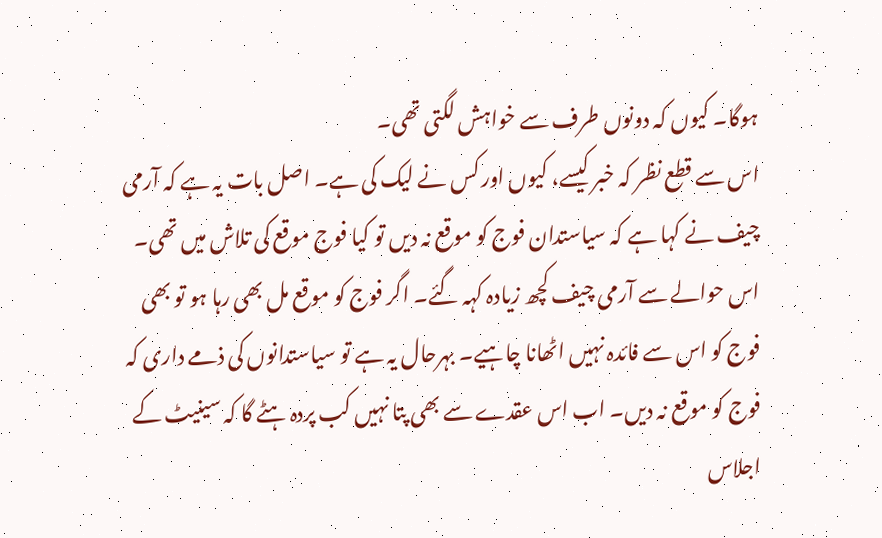ہوگا۔ کیوں کہ دونوں طرف سے خواہش لگتی تھی۔
اس سے قطع نظر کہ خبر کیسے، کیوں اور کس نے لیک کی ہے۔ اصل بات یہ ہے کہ آرمی چیف نے کہا ہے کہ سیاستدان فوج کو موقع نہ دیں تو کیا فوج موقع کی تلاش میں تھی۔ اس حوالے سے آرمی چیف کچھ زیادہ کہہ گئے۔ اگر فوج کو موقع مل بھی رہا ہو تو بھی فوج کو اس سے فائدہ نہیں اٹھانا چاہیے۔ بہرحال یہ ہے تو سیاستدانوں کی ذمے داری کہ فوج کو موقع نہ دیں۔ اب اس عقدے سے بھی پتا نہیں کب پردہ ہٹے گا کہ سینیٹ کے اجلاس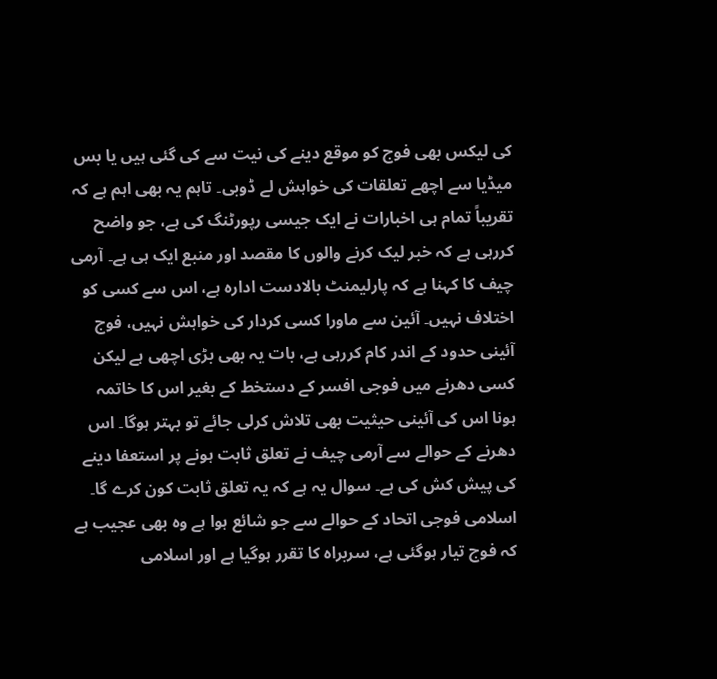کی لیکس بھی فوج کو موقع دینے کی نیت سے کی گئی ہیں یا بس میڈیا سے اچھے تعلقات کی خواہش لے ڈوبی۔ تاہم یہ بھی اہم ہے کہ تقریباً تمام ہی اخبارات نے ایک جیسی رپورٹنگ کی ہے، جو واضح کررہی ہے کہ خبر لیک کرنے والوں کا مقصد اور منبع ایک ہی ہے۔ آرمی چیف کا کہنا ہے کہ پارلیمنٹ بالادست ادارہ ہے، اس سے کسی کو اختلاف نہیں۔ آئین سے ماورا کسی کردار کی خواہش نہیں، فوج آئینی حدود کے اندر کام کررہی ہے، بات یہ بھی بڑی اچھی ہے لیکن کسی دھرنے میں فوجی افسر کے دستخط کے بغیر اس کا خاتمہ ہونا اس کی آئینی حیثیت بھی تلاش کرلی جائے تو بہتر ہوگا۔ اس دھرنے کے حوالے سے آرمی چیف نے تعلق ثابت ہونے پر استعفا دینے کی پیش کش کی ہے۔ سوال یہ ہے کہ یہ تعلق ثابت کون کرے گا۔ اسلامی فوجی اتحاد کے حوالے سے جو شائع ہوا ہے وہ بھی عجیب ہے کہ فوج تیار ہوگئی ہے، سربراہ کا تقرر ہوگیا ہے اور اسلامی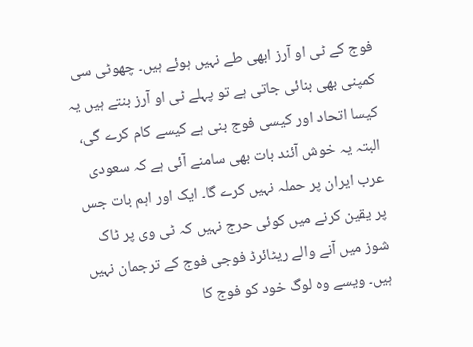فوج کے ٹی او آرز ابھی طے نہیں ہوئے ہیں۔ چھوٹی سی کمپنی بھی بنائی جاتی ہے تو پہلے ٹی او آرز بنتے ہیں یہ کیسا اتحاد اور کیسی فوج بنی ہے کیسے کام کرے گی، البتہ یہ خوش آئند بات بھی سامنے آئی ہے کہ سعودی عرب ایران پر حملہ نہیں کرے گا۔ ایک اور اہم بات جس پر یقین کرنے میں کوئی حرج نہیں کہ ٹی وی پر ٹاک شوز میں آنے والے ریٹائرڈ فوجی فوج کے ترجمان نہیں ہیں۔ ویسے وہ لوگ خود کو فوج کا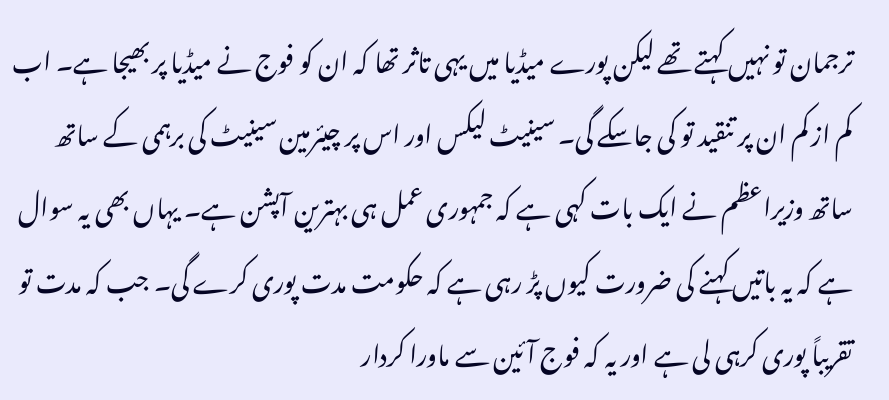ترجمان تو نہیں کہتے تھے لیکن پورے میڈیا میں یہی تاثر تھا کہ ان کو فوج نے میڈیا پر بھیجا ہے۔ اب کم از کم ان پر تنقید تو کی جاسکے گی۔ سینیٹ لیکس اور اس پر چیئرمین سینیٹ کی برہمی کے ساتھ ساتھ وزیراعظم نے ایک بات کہی ہے کہ جمہوری عمل ہی بہترین آپشن ہے۔ یہاں بھی یہ سوال ہے کہ یہ باتیں کہنے کی ضرورت کیوں پڑ رہی ہے کہ حکومت مدت پوری کرے گی۔ جب کہ مدت تو تقریباً پوری کرہی لی ہے اور یہ کہ فوج آئین سے ماورا کردار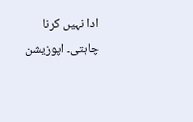ادا نہیں کرنا چاہتی۔ اپوزیشن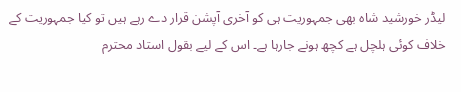لیڈر خورشید شاہ بھی جمہوریت ہی کو آخری آپشن قرار دے رہے ہیں تو کیا جمہوریت کے خلاف کوئی ہلچل ہے کچھ ہونے جارہا ہے۔ اس کے لیے بقول استاد محترم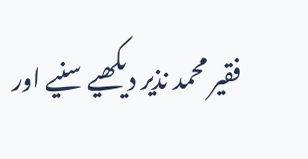فقیر محمد نذیر دیکھیے سنیے اور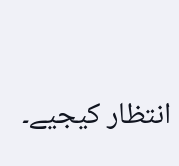انتظار کیجیے۔